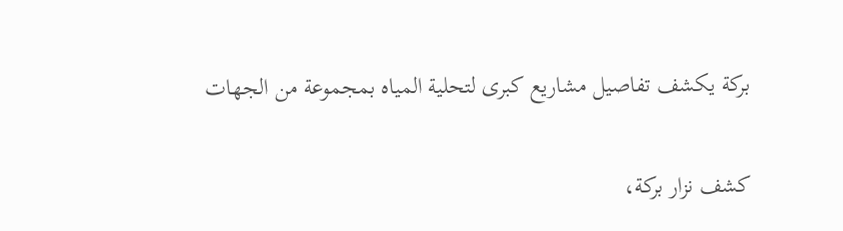بركة يكشف تفاصيل مشاريع كبرى لتحلية المياه بمجموعة من الجهات

كشف نزار بركة،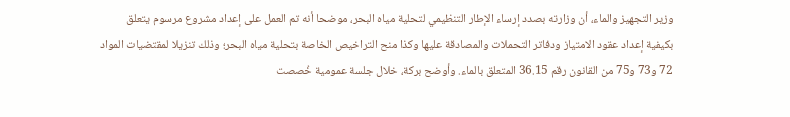وزير التجهيز والماء، أن وزارته بصدد إرساء الإطار التنظيمي لتحلية مياه البحر، موضحا أنه تم العمل على إعداد مشروع مرسوم يتعلق بكيفية إعداد عقود الامتياز ودفاتر التحملات والمصادقة عليها وكذا منح التراخيص الخاصة بتحلية مياه البحر؛ وذلك تنزيلا لمقتضيات المواد 72 و73 و75 من القانون رقم 36.15 المتعلق بالماء. وأوضح بركة، خلال جلسة عمومية خُصصت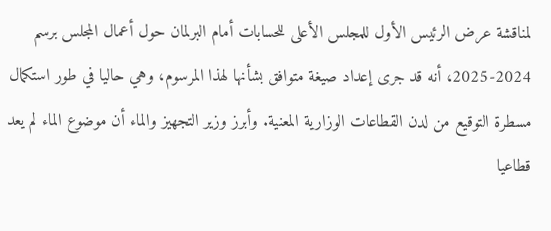لمناقشة عرض الرئيس الأول للمجلس الأعلى للحسابات أمام البرلمان حول أعمال المجلس برسم 2024-2025، أنه قد جرى إعداد صيغة متوافق بشأنها لهذا المرسوم، وهي حاليا في طور استكمال مسطرة التوقيع من لدن القطاعات الوزارية المعنية. وأبرز وزير التجهيز والماء أن موضوع الماء لم يعد قطاعيا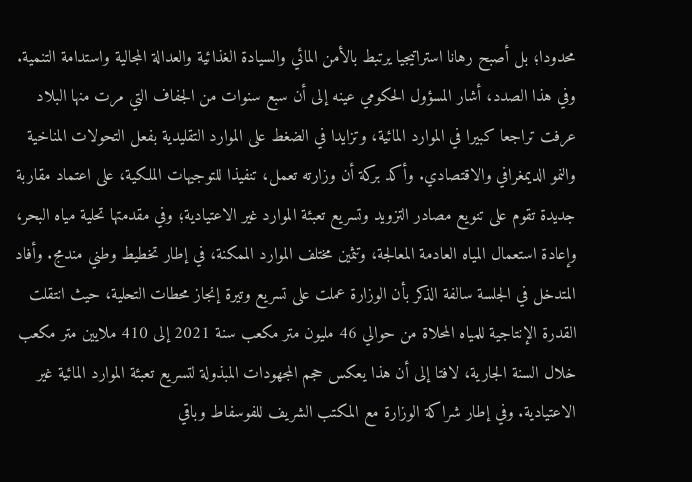محدودا؛ بل أصبح رهانا استراتيجيا يرتبط بالأمن المائي والسيادة الغذائية والعدالة المجالية واستدامة التنمية. وفي هذا الصدد، أشار المسؤول الحكومي عينه إلى أن سبع سنوات من الجفاف التي مرت منها البلاد عرفت تراجعا كبيرا في الموارد المائية، وتزايدا في الضغط على الموارد التقليدية بفعل التحولات المناخية والنمو الديمغرافي والاقتصادي. وأكد بركة أن وزارته تعمل، تنفيذا للتوجيهات الملكية، على اعتماد مقاربة جديدة تقوم على تنويع مصادر التزويد وتسريع تعبئة الموارد غير الاعتيادية؛ وفي مقدمتها تحلية مياه البحر، وإعادة استعمال المياه العادمة المعالجة، وتثمين مختلف الموارد الممكنة، في إطار تخطيط وطني مندمج. وأفاد المتدخل في الجلسة سالفة الذكر بأن الوزارة عملت على تسريع وتيرة إنجاز محطات التحلية، حيث انتقلت القدرة الإنتاجية للمياه المحلاة من حوالي 46 مليون متر مكعب سنة 2021 إلى 410 ملايين متر مكعب خلال السنة الجارية، لافتا إلى أن هذا يعكس حجم المجهودات المبذولة لتسريع تعبئة الموارد المائية غير الاعتيادية. وفي إطار شراكة الوزارة مع المكتب الشريف للفوسفاط وباقي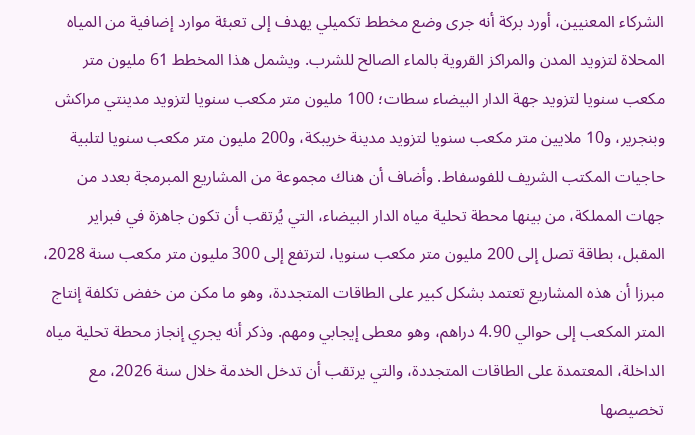الشركاء المعنيين، أورد بركة أنه جرى وضع مخطط تكميلي يهدف إلى تعبئة موارد إضافية من المياه المحلاة لتزويد المدن والمراكز القروية بالماء الصالح للشرب. ويشمل هذا المخطط 61 مليون متر مكعب سنويا لتزويد جهة الدار البيضاء سطات؛ 100 مليون متر مكعب سنويا لتزويد مدينتي مراكش وبنجرير، و10 ملايين متر مكعب سنويا لتزويد مدينة خريبكة، و200 مليون متر مكعب سنويا لتلبية حاجيات المكتب الشريف للفوسفاط. وأضاف أن هناك مجموعة من المشاريع المبرمجة بعدد من جهات المملكة، من بينها محطة تحلية مياه الدار البيضاء، التي يُرتقب أن تكون جاهزة في فبراير المقبل، بطاقة تصل إلى 200 مليون متر مكعب سنويا، لترتفع إلى 300 مليون متر مكعب سنة 2028، مبرزا أن هذه المشاريع تعتمد بشكل كبير على الطاقات المتجددة، وهو ما مكن من خفض تكلفة إنتاج المتر المكعب إلى حوالي 4.90 دراهم، وهو معطى إيجابي ومهم. وذكر أنه يجري إنجاز محطة تحلية مياه الداخلة، المعتمدة على الطاقات المتجددة، والتي يرتقب أن تدخل الخدمة خلال سنة 2026، مع تخصيصها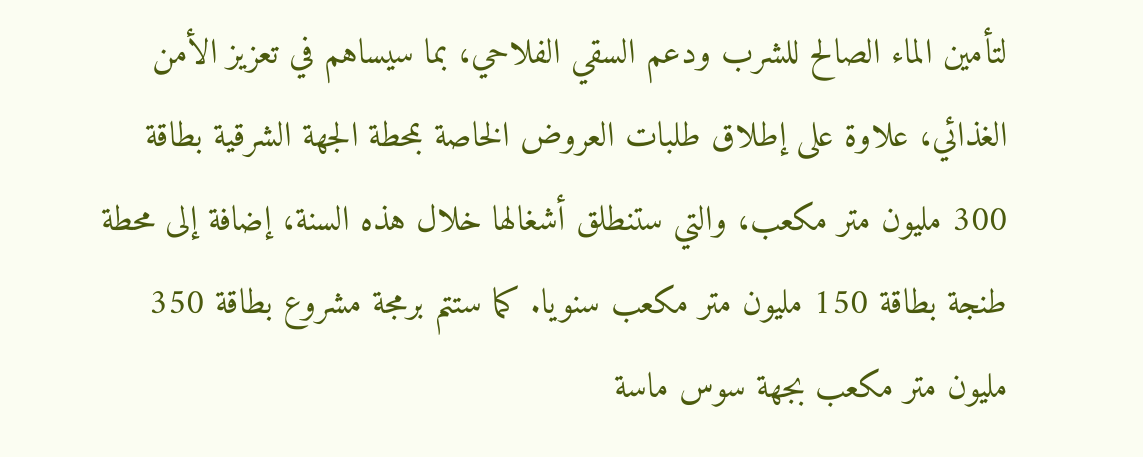لتأمين الماء الصالح للشرب ودعم السقي الفلاحي، بما سيساهم في تعزيز الأمن الغذائي، علاوة على إطلاق طلبات العروض الخاصة بمحطة الجهة الشرقية بطاقة 300 مليون متر مكعب، والتي ستنطلق أشغالها خلال هذه السنة، إضافة إلى محطة طنجة بطاقة 150 مليون متر مكعب سنويا. كما ستتم برمجة مشروع بطاقة 350 مليون متر مكعب بجهة سوس ماسة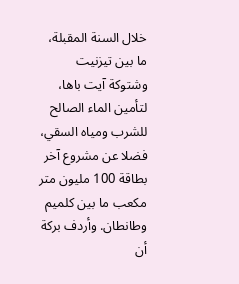خلال السنة المقبلة، ما بين تيزنيت وشتوكة آيت باها، لتأمين الماء الصالح للشرب ومياه السقي، فضلا عن مشروع آخر بطاقة 100 مليون متر مكعب ما بين كلميم وطانطان. وأردف بركة أن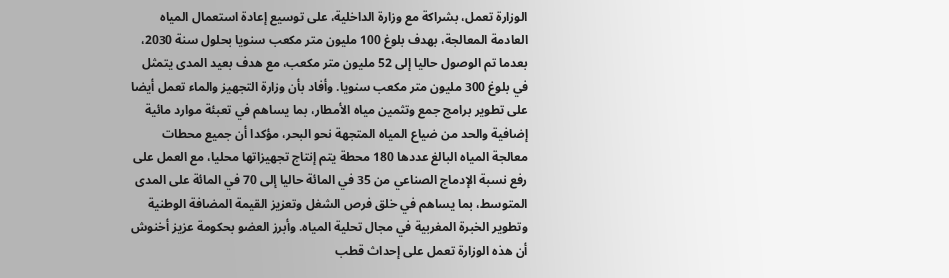الوزارة تعمل، بشراكة مع وزارة الداخلية، على توسيع إعادة استعمال المياه العادمة المعالجة، بهدف بلوغ 100 مليون متر مكعب سنويا بحلول سنة 2030، بعدما تم الوصول حاليا إلى 52 مليون متر مكعب، مع هدف بعيد المدى يتمثل في بلوغ 300 مليون متر مكعب سنويا. وأفاد بأن وزارة التجهيز والماء تعمل أيضا على تطوير برامج جمع وتثمين مياه الأمطار، بما يساهم في تعبئة موارد مائية إضافية والحد من ضياع المياه المتجهة نحو البحر، مؤكدا أن جميع محطات معالجة المياه البالغ عددها 180 محطة يتم إنتاج تجهيزاتها محليا، مع العمل على رفع نسبة الإدماج الصناعي من 35 في المائة حاليا إلى 70 في المائة على المدى المتوسط، بما يساهم في خلق فرص الشغل وتعزيز القيمة المضافة الوطنية وتطوير الخبرة المغربية في مجال تحلية المياه. وأبرز العضو بحكومة عزيز أخنوش أن هذه الوزارة تعمل على إحداث قطب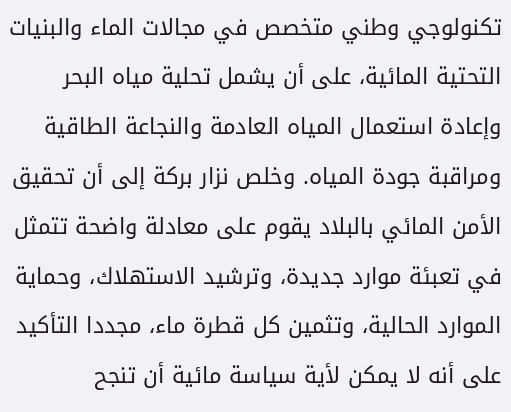تكنولوجي وطني متخصص في مجالات الماء والبنيات التحتية المائية، على أن يشمل تحلية مياه البحر وإعادة استعمال المياه العادمة والنجاعة الطاقية ومراقبة جودة المياه. وخلص نزار بركة إلى أن تحقيق الأمن المائي بالبلاد يقوم على معادلة واضحة تتمثل في تعبئة موارد جديدة، وترشيد الاستهلاك، وحماية الموارد الحالية، وتثمين كل قطرة ماء، مجددا التأكيد على أنه لا يمكن لأية سياسة مائية أن تنجح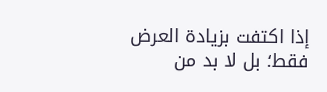إذا اكتفت بزيادة العرض فقط؛ بل لا بد من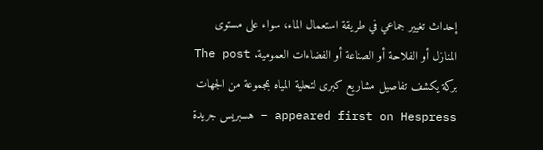إحداث تغيير جماعي في طريقة استعمال الماء، سواء على مستوى المنازل أو الفلاحة أو الصناعة أو الفضاءات العمومية. The post بركة يكشف تفاصيل مشاريع كبرى لتحلية المياه بمجموعة من الجهات appeared first on Hespress – هسبريس جريدة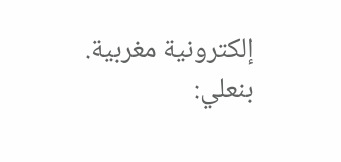إلكترونية مغربية.
بنعلي: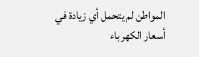المواطن لم يتحمل أي زيادة في أسعار الكهرباء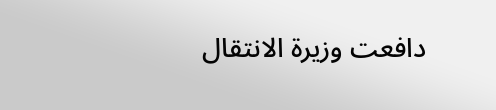دافعت وزيرة الانتقال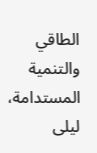الطاقي والتنمية المستدامة، ليلى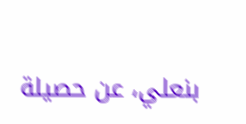بنعلي، عن حصيلة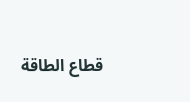قطاع الطاقة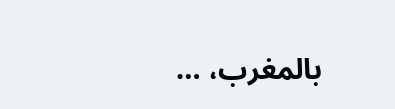بالمغرب، …